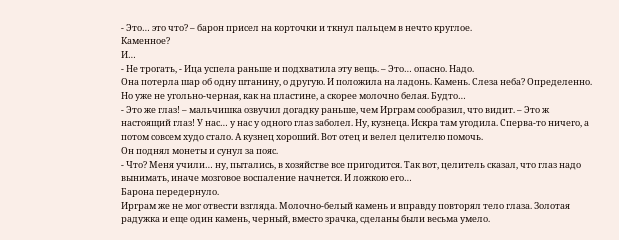- Это… это что? – барон присел на корточки и ткнул пальцем в нечто круглое.
Каменное?
И…
- Не трогать, - Ица успела раньше и подхватила эту вещь. – Это… опасно. Надо.
Она потерла шар об одну штанину, о другую. И положила на ладонь. Камень. Слеза неба? Определенно. Но уже не угольно-черная, как на пластине, а скорее молочно белая. Будто…
- Это же глаз! – мальчишка озвучил догадку раньше, чем Ирграм сообразил, что видит. – Это ж настоящий глаз! У нас… у нас у одного глаз заболел. Ну, кузнеца. Искра там угодила. Сперва-то ничего, а потом совсем худо стало. А кузнец хороший. Вот отец и велел целителю помочь.
Он поднял монеты и сунул за пояс.
- Что? Меня учили… ну, пытались, в хозяйстве все пригодится. Так вот, целитель сказал, что глаз надо вынимать, иначе мозговое воспаление начнется. И ложкою его…
Барона передернуло.
Ирграм же не мог отвести взгляда. Молочно-белый камень и вправду повторял тело глаза. Золотая радужка и еще один камень, черный, вместо зрачка, сделаны были весьма умело.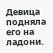Девица подняла его на ладони.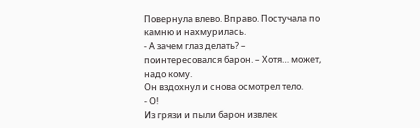Повернула влево. Вправо. Постучала по камню и нахмурилась.
- А зачем глаз делать? – поинтересовался барон. – Хотя… может, надо кому.
Он вздохнул и снова осмотрел тело.
- О!
Из грязи и пыли барон извлек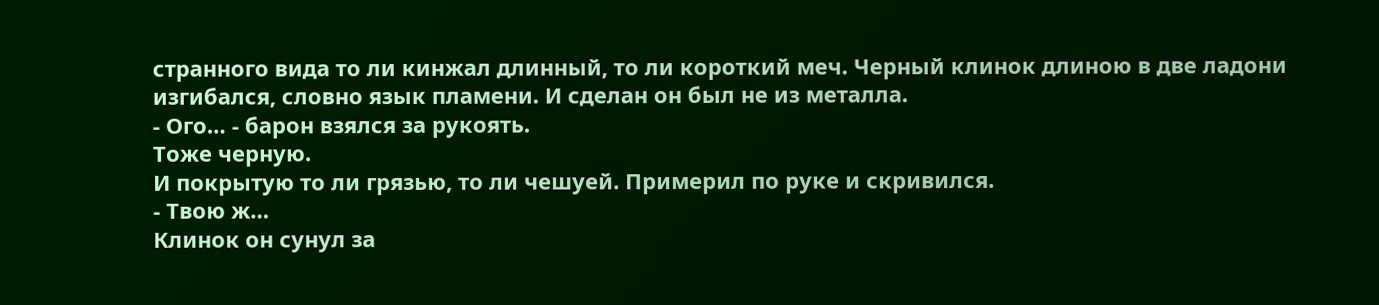странного вида то ли кинжал длинный, то ли короткий меч. Черный клинок длиною в две ладони изгибался, словно язык пламени. И сделан он был не из металла.
- Ого… - барон взялся за рукоять.
Тоже черную.
И покрытую то ли грязью, то ли чешуей. Примерил по руке и скривился.
- Твою ж…
Клинок он сунул за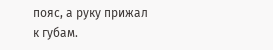пояс, а руку прижал к губам.